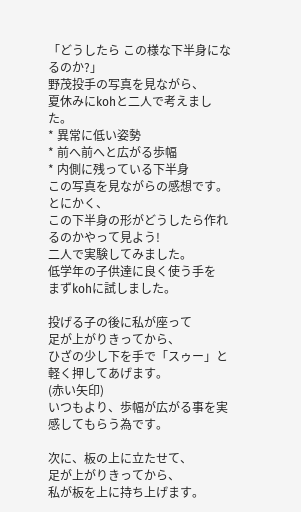「どうしたら この様な下半身になるのか?」
野茂投手の写真を見ながら、
夏休みにkohと二人で考えました。
* 異常に低い姿勢
* 前へ前へと広がる歩幅
* 内側に残っている下半身
この写真を見ながらの感想です。
とにかく、
この下半身の形がどうしたら作れるのかやって見よう!
二人で実験してみました。
低学年の子供達に良く使う手を
まずkohに試しました。

投げる子の後に私が座って
足が上がりきってから、
ひざの少し下を手で「スゥー」と軽く押してあげます。
(赤い矢印)
いつもより、歩幅が広がる事を実感してもらう為です。

次に、板の上に立たせて、
足が上がりきってから、
私が板を上に持ち上げます。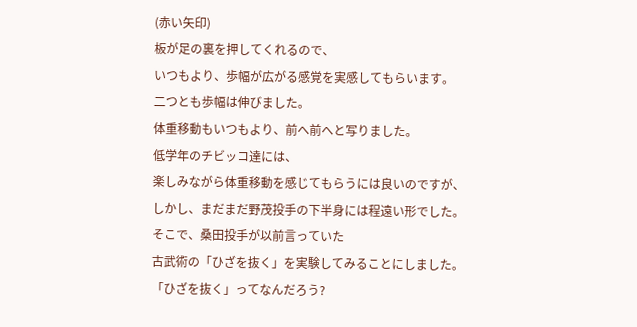(赤い矢印)
板が足の裏を押してくれるので、
いつもより、歩幅が広がる感覚を実感してもらいます。
二つとも歩幅は伸びました。
体重移動もいつもより、前へ前へと写りました。
低学年のチビッコ達には、
楽しみながら体重移動を感じてもらうには良いのですが、
しかし、まだまだ野茂投手の下半身には程遠い形でした。
そこで、桑田投手が以前言っていた
古武術の「ひざを抜く」を実験してみることにしました。
「ひざを抜く」ってなんだろう?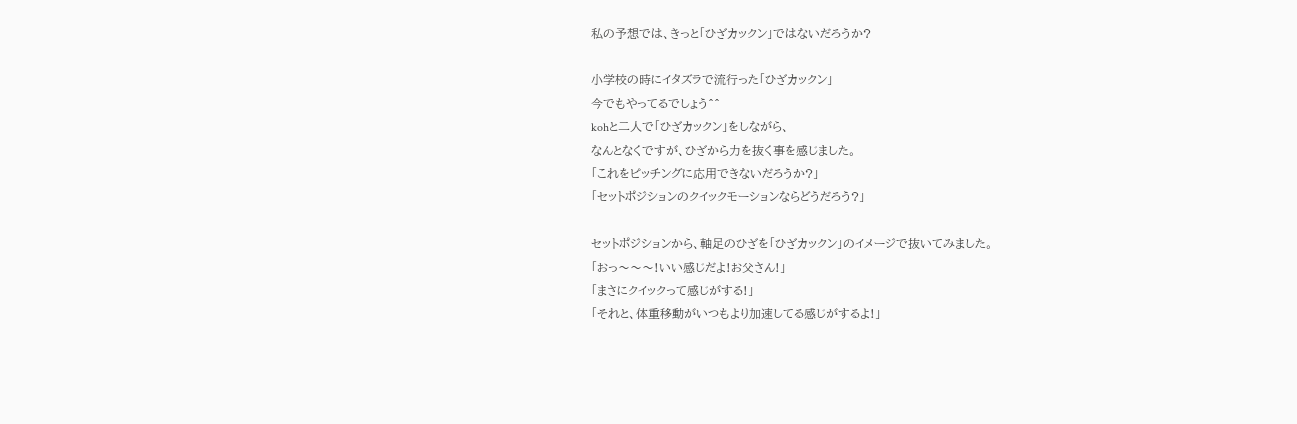私の予想では、きっと「ひざカックン」ではないだろうか?

小学校の時にイタズラで流行った「ひざカックン」
今でもやってるでしょう^^
kohと二人で「ひざカックン」をしながら、
なんとなくですが、ひざから力を抜く事を感じました。
「これをピッチングに応用できないだろうか?」
「セットポジションのクイックモーションならどうだろう?」

セットポジションから、軸足のひざを「ひざカックン」のイメージで抜いてみました。
「おっ〜〜〜!いい感じだよ!お父さん!」
「まさにクイックって感じがする!」
「それと、体重移動がいつもより加速してる感じがするよ!」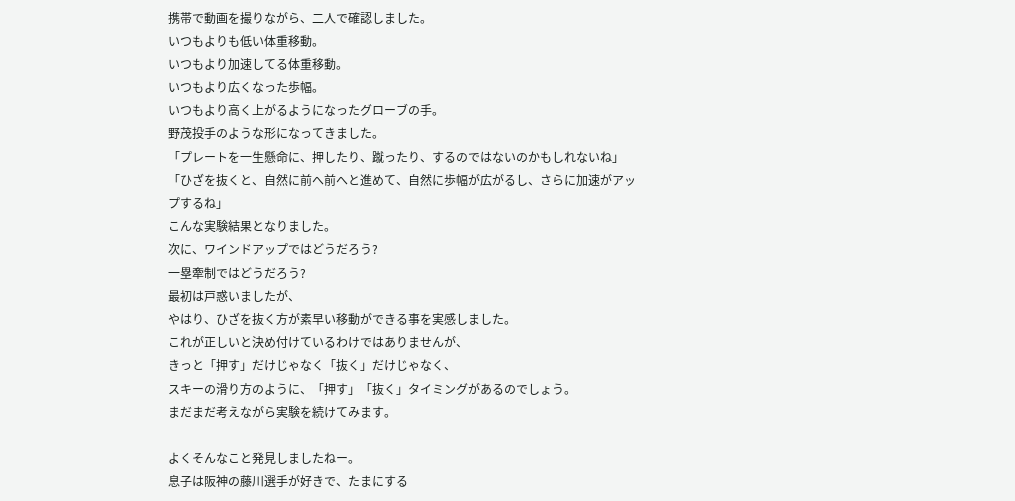携帯で動画を撮りながら、二人で確認しました。
いつもよりも低い体重移動。
いつもより加速してる体重移動。
いつもより広くなった歩幅。
いつもより高く上がるようになったグローブの手。
野茂投手のような形になってきました。
「プレートを一生懸命に、押したり、蹴ったり、するのではないのかもしれないね」
「ひざを抜くと、自然に前へ前へと進めて、自然に歩幅が広がるし、さらに加速がアップするね」
こんな実験結果となりました。
次に、ワインドアップではどうだろう?
一塁牽制ではどうだろう?
最初は戸惑いましたが、
やはり、ひざを抜く方が素早い移動ができる事を実感しました。
これが正しいと決め付けているわけではありませんが、
きっと「押す」だけじゃなく「抜く」だけじゃなく、
スキーの滑り方のように、「押す」「抜く」タイミングがあるのでしょう。
まだまだ考えながら実験を続けてみます。

よくそんなこと発見しましたねー。
息子は阪神の藤川選手が好きで、たまにする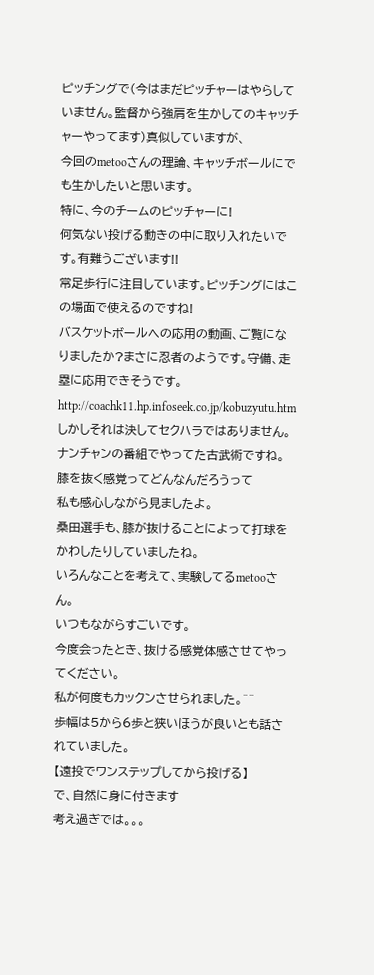ピッチングで(今はまだピッチャーはやらしていません。監督から強肩を生かしてのキャッチャーやってます)真似していますが、
今回のmetooさんの理論、キャッチボールにでも生かしたいと思います。
特に、今のチームのピッチャーに!
何気ない投げる動きの中に取り入れたいです。有難うございます!!
常足歩行に注目しています。ピッチングにはこの場面で使えるのですね!
バスケットボールへの応用の動画、ご覧になりましたか?まさに忍者のようです。守備、走塁に応用できそうです。
http://coachk11.hp.infoseek.co.jp/kobuzyutu.htm
しかしそれは決してセクハラではありません。
ナンチャンの番組でやってた古武術ですね。
膝を抜く感覚ってどんなんだろうって
私も感心しながら見ましたよ。
桑田選手も、膝が抜けることによって打球をかわしたりしていましたね。
いろんなことを考えて、実験してるmetooさん。
いつもながらすごいです。
今度会ったとき、抜ける感覚体感させてやってください。
私が何度もカックンさせられました。^^
歩幅は5から6歩と狭いほうが良いとも話されていました。
【遠投でワンステップしてから投げる】
で、自然に身に付きます
考え過ぎでは。。。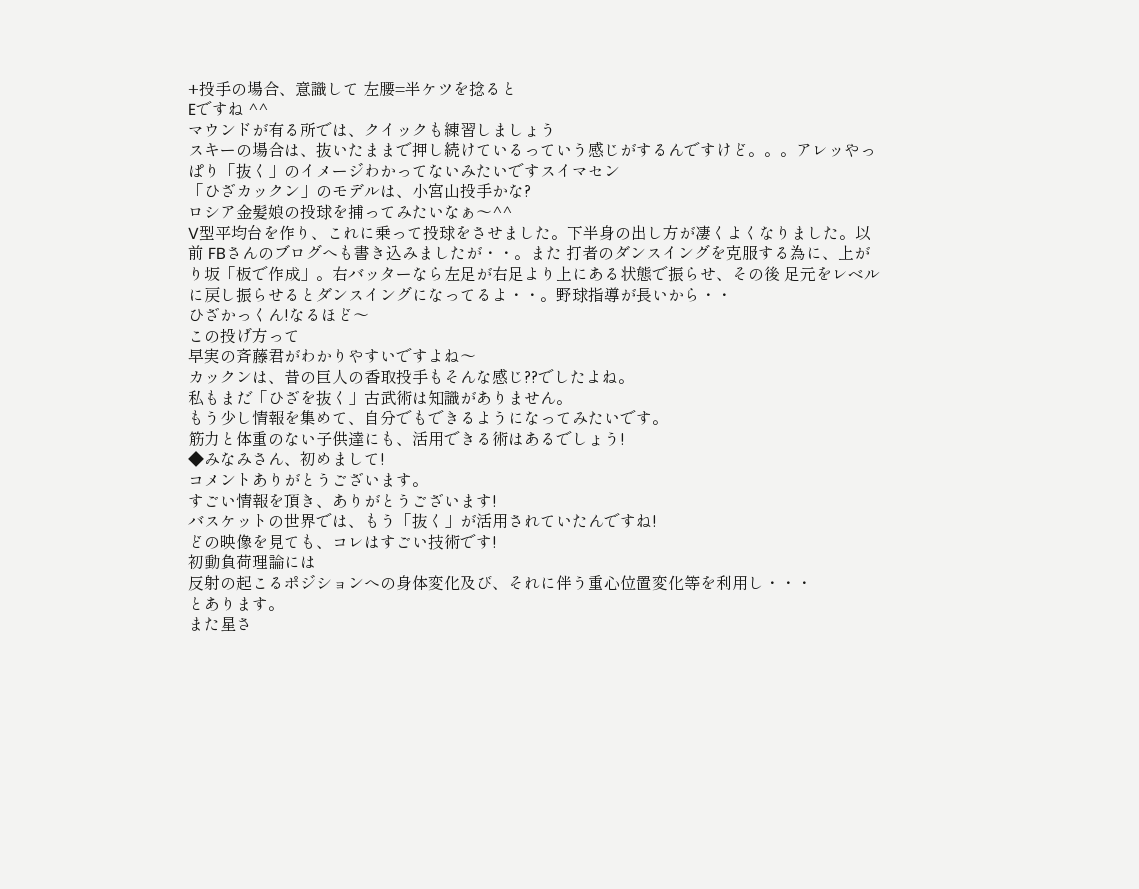+投手の場合、意識して 左腰=半ケツを捻ると
Eですね ^^
マウンドが有る所では、クイックも練習しましょう
スキーの場合は、抜いたままで押し続けているっていう感じがするんですけど。。。アレッやっぱり「抜く」のイメージわかってないみたいですスイマセン
「ひざカックン」のモデルは、小宮山投手かな?
ロシア金髪娘の投球を捕ってみたいなぁ〜^^
V型平均台を作り、これに乗って投球をさせました。下半身の出し方が凄くよくなりました。以前 FBさんのブログへも書き込みましたが・・。また 打者のダンスイングを克服する為に、上がり坂「板で作成」。右バッターなら左足が右足より上にある状態で振らせ、その後 足元をレベルに戻し振らせるとダンスイングになってるよ・・。野球指導が長いから・・
ひざかっくん!なるほど〜
この投げ方って
早実の斉藤君がわかりやすいですよね〜
カックンは、昔の巨人の香取投手もそんな感じ??でしたよね。
私もまだ「ひざを抜く」古武術は知識がありません。
もう少し情報を集めて、自分でもできるようになってみたいです。
筋力と体重のない子供達にも、活用できる術はあるでしょう!
◆みなみさん、初めまして!
コメントありがとうございます。
すごい情報を頂き、ありがとうございます!
バスケットの世界では、もう「抜く」が活用されていたんですね!
どの映像を見ても、コレはすごい技術です!
初動負荷理論には
反射の起こるポジションへの身体変化及び、それに伴う重心位置変化等を利用し・・・
とあります。
また星さ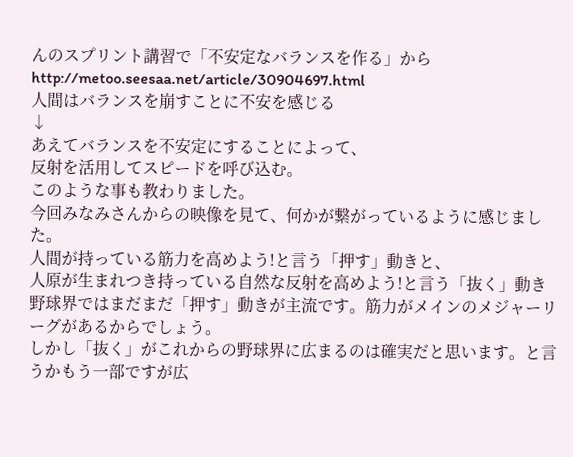んのスプリント講習で「不安定なバランスを作る」から
http://metoo.seesaa.net/article/30904697.html
人間はバランスを崩すことに不安を感じる
↓
あえてバランスを不安定にすることによって、
反射を活用してスピードを呼び込む。
このような事も教わりました。
今回みなみさんからの映像を見て、何かが繋がっているように感じました。
人間が持っている筋力を高めよう!と言う「押す」動きと、
人原が生まれつき持っている自然な反射を高めよう!と言う「抜く」動き
野球界ではまだまだ「押す」動きが主流です。筋力がメインのメジャーリーグがあるからでしょう。
しかし「抜く」がこれからの野球界に広まるのは確実だと思います。と言うかもう一部ですが広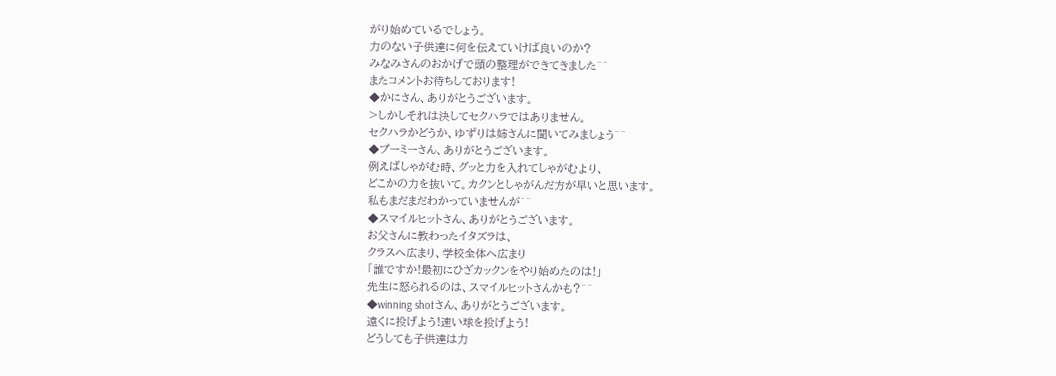がり始めているでしょう。
力のない子供達に何を伝えていけば良いのか?
みなみさんのおかげで頭の整理ができてきました^^
またコメントお待ちしております!
◆かにさん、ありがとうございます。
>しかしそれは決してセクハラではありません。
セクハラかどうか、ゆずりは姉さんに聞いてみましょう^^
◆プーミーさん、ありがとうございます。
例えばしゃがむ時、グッと力を入れてしゃがむより、
どこかの力を抜いて。カクンとしゃがんだ方が早いと思います。
私もまだまだわかっていませんが^^
◆スマイルヒットさん、ありがとうございます。
お父さんに教わったイタズラは、
クラスへ広まり、学校全体へ広まり
「誰ですか!最初にひざカックンをやり始めたのは!」
先生に怒られるのは、スマイルヒットさんかも?^^
◆winning shotさん、ありがとうございます。
遠くに投げよう!速い球を投げよう!
どうしても子供達は力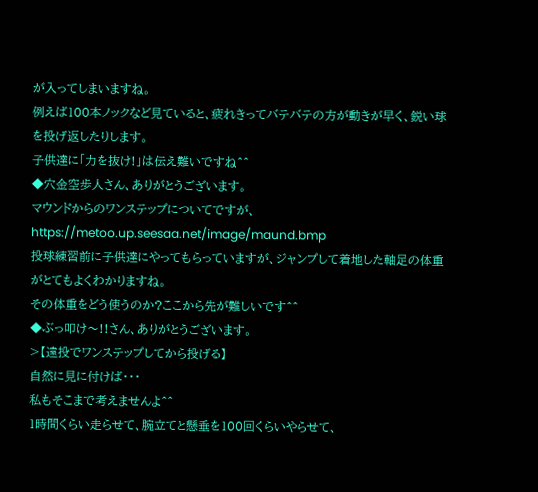が入ってしまいますね。
例えば100本ノックなど見ていると、疲れきってバテバテの方が動きが早く、鋭い球を投げ返したりします。
子供達に「力を抜け!」は伝え難いですね^^
◆穴金空歩人さん、ありがとうございます。
マウンドからのワンステップについてですが、
https://metoo.up.seesaa.net/image/maund.bmp
投球練習前に子供達にやってもらっていますが、ジャンプして着地した軸足の体重がとてもよくわかりますね。
その体重をどう使うのか?ここから先が難しいです^^
◆ぶっ叩け〜!!さん、ありがとうございます。
>【遠投でワンステップしてから投げる】
自然に見に付けば・・・
私もそこまで考えませんよ^^
1時間くらい走らせて、腕立てと懸垂を100回くらいやらせて、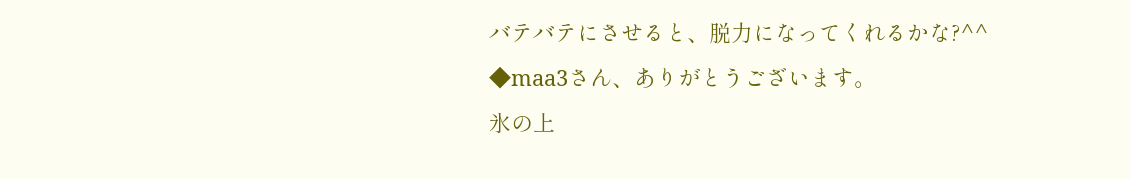バテバテにさせると、脱力になってくれるかな?^^
◆maa3さん、ありがとうございます。
氷の上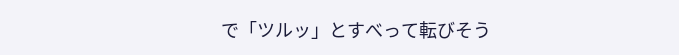で「ツルッ」とすべって転びそう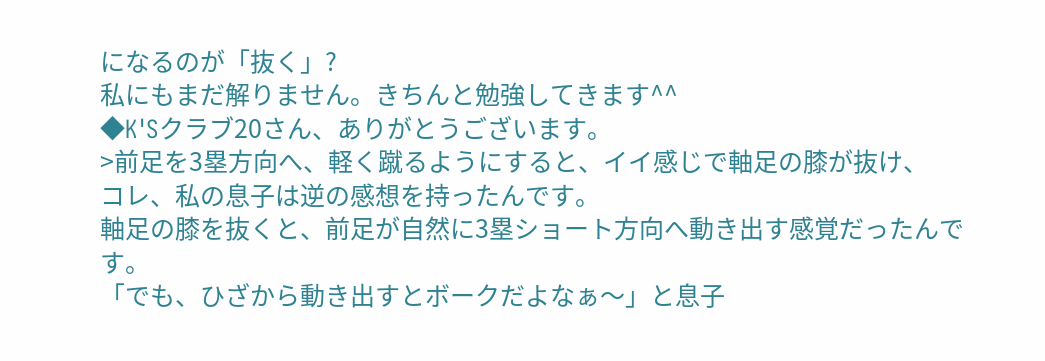になるのが「抜く」?
私にもまだ解りません。きちんと勉強してきます^^
◆K'Sクラブ20さん、ありがとうございます。
>前足を3塁方向へ、軽く蹴るようにすると、イイ感じで軸足の膝が抜け、
コレ、私の息子は逆の感想を持ったんです。
軸足の膝を抜くと、前足が自然に3塁ショート方向へ動き出す感覚だったんです。
「でも、ひざから動き出すとボークだよなぁ〜」と息子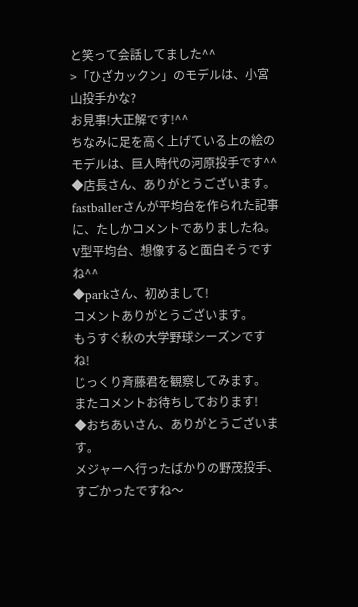と笑って会話してました^^
>「ひざカックン」のモデルは、小宮山投手かな?
お見事!大正解です!^^
ちなみに足を高く上げている上の絵のモデルは、巨人時代の河原投手です^^
◆店長さん、ありがとうございます。
fastballerさんが平均台を作られた記事に、たしかコメントでありましたね。
V型平均台、想像すると面白そうですね^^
◆parkさん、初めまして!
コメントありがとうございます。
もうすぐ秋の大学野球シーズンですね!
じっくり斉藤君を観察してみます。
またコメントお待ちしております!
◆おちあいさん、ありがとうございます。
メジャーへ行ったばかりの野茂投手、すごかったですね〜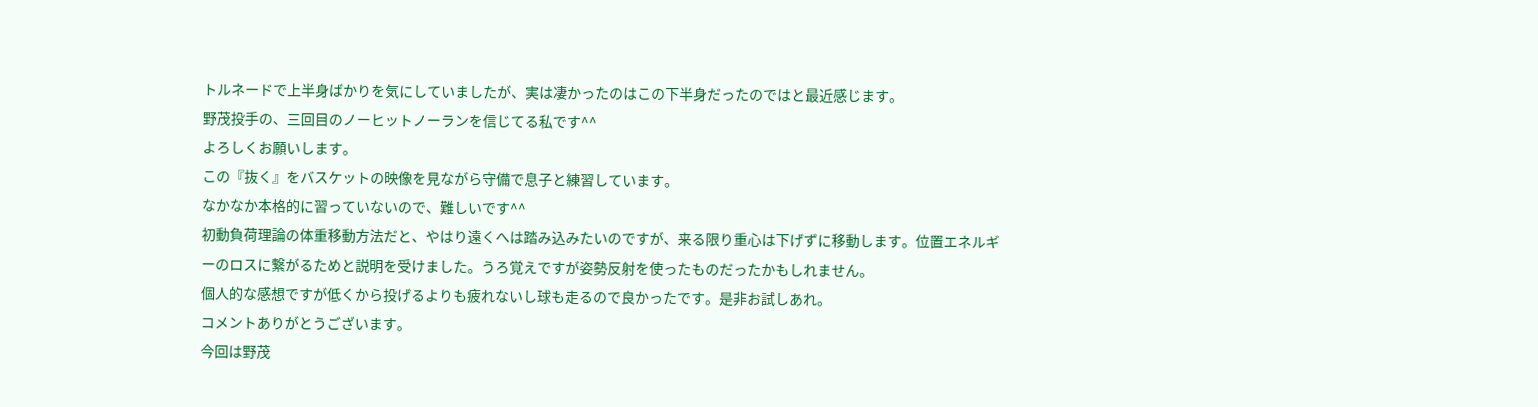トルネードで上半身ばかりを気にしていましたが、実は凄かったのはこの下半身だったのではと最近感じます。
野茂投手の、三回目のノーヒットノーランを信じてる私です^^
よろしくお願いします。
この『抜く』をバスケットの映像を見ながら守備で息子と練習しています。
なかなか本格的に習っていないので、難しいです^^
初動負荷理論の体重移動方法だと、やはり遠くへは踏み込みたいのですが、来る限り重心は下げずに移動します。位置エネルギーのロスに繋がるためと説明を受けました。うろ覚えですが姿勢反射を使ったものだったかもしれません。
個人的な感想ですが低くから投げるよりも疲れないし球も走るので良かったです。是非お試しあれ。
コメントありがとうございます。
今回は野茂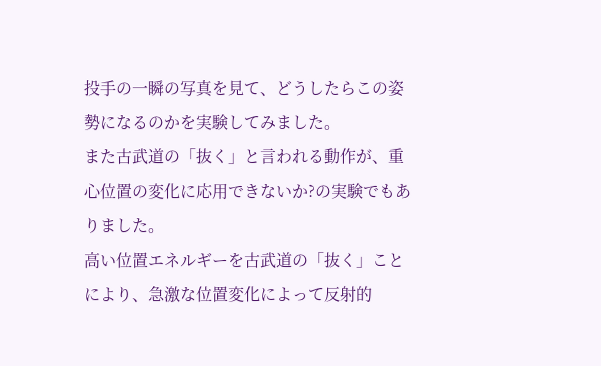投手の一瞬の写真を見て、どうしたらこの姿勢になるのかを実験してみました。
また古武道の「抜く」と言われる動作が、重心位置の変化に応用できないか?の実験でもありました。
高い位置エネルギーを古武道の「抜く」ことにより、急激な位置変化によって反射的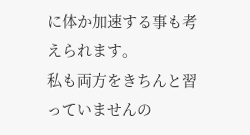に体か加速する事も考えられます。
私も両方をきちんと習っていませんの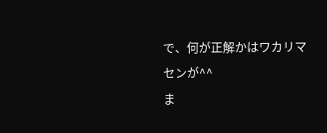で、何が正解かはワカリマセンが^^
ま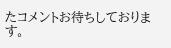たコメントお待ちしております。